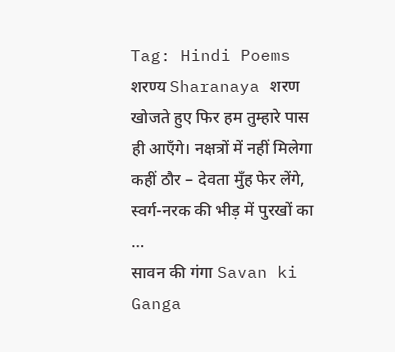Tag: Hindi Poems
शरण्य Sharanaya शरण खोजते हुए फिर हम तुम्हारे पास ही आएँगे। नक्षत्रों में नहीं मिलेगा कहीं ठौर – देवता मुँह फेर लेंगे, स्वर्ग-नरक की भीड़ में पुरखों का …
सावन की गंगा Savan ki Ganga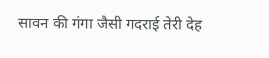सावन की गंगा जैसी गदराई तेरी देह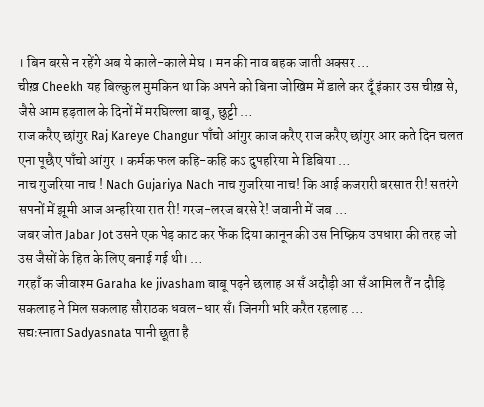। बिन बरसे न रहेंगे अब ये काले-काले मेघ । मन की नाव बहक जाती अक्सर …
चीख़ Cheekh यह बिल्कुल मुमकिन था कि अपने को बिना जोखिम में डाले कर दूँ इंकार उस चीख़ से, जैसे आम हड़ताल के दिनों में मरघिल्ला बाबू, छुट्टी …
राज करैए छांगुर Raj Kareye Changur पाँचो आंगुर काज करैए राज करैए छांगुर आर कते दिन चलत एना पूछैए पाँचो आंगुर । कर्मक फल कहि-कहि कऽ दुपहरिया मे डिबिया …
नाच गुजरिया नाच ! Nach Gujariya Nach नाच गुजरिया नाच! कि आई कजरारी बरसात री! सतरंगे सपनों में झूमी आज अन्हरिया रात री! गरज-लरज बरसे रे! जवानी में जब …
जबर जोत Jabar Jot उसने एक पेड़ काट कर फेंक दिया कानून की उस निष्क्रिय उपधारा की तरह जो उस जैसों के हित के लिए बनाई गई थी। …
गरहाँ क जीवाश्म Garaha ke jivasham बाबू पढ़ने छलाह अ सँ अदौड़ी आ सँ आमिल तैं न दौड़ि सकलाह ने मिल सकलाह सौराठक धवल-धार सँ। जिनगी भरि करैत रहलाह …
सद्यःस्नाता Sadyasnata पानी छूता है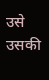उसे उसकी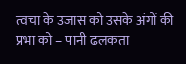त्वचा के उजास को उसके अंगों की प्रभा को – पानी ढलकता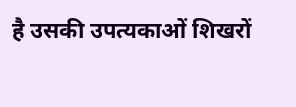है उसकी उपत्यकाओं शिखरों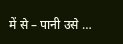में से – पानी उसे …